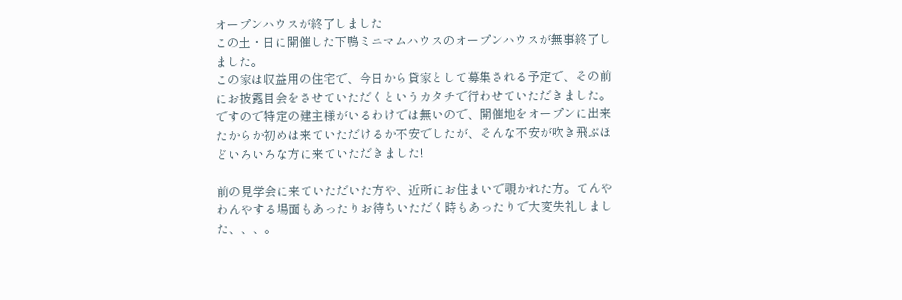オープンハウスが終了しました
この土・日に開催した下鴨ミニマムハウスのオープンハウスが無事終了しました。
この家は収益用の住宅で、今日から貸家として募集される予定で、その前にお披露目会をさせていただくというカタチで行わせていただきました。
ですので特定の建主様がいるわけでは無いので、開催地をオープンに出来たからか初めは来ていただけるか不安でしたが、そんな不安が吹き飛ぶほどいろいろな方に来ていただきました!

前の見学会に来ていただいた方や、近所にお住まいで覗かれた方。てんやわんやする場面もあったりお待ちいただく時もあったりで大変失礼しました、、、。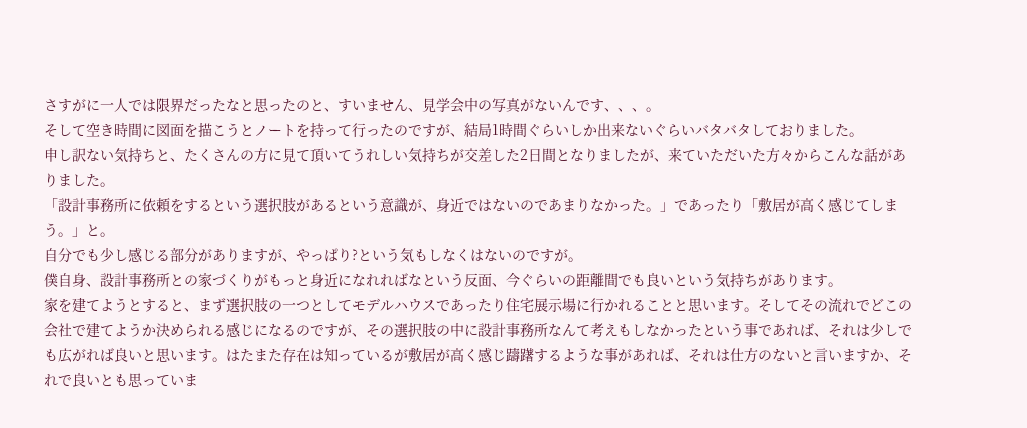さすがに一人では限界だったなと思ったのと、すいません、見学会中の写真がないんです、、、。
そして空き時間に図面を描こうとノートを持って行ったのですが、結局1時間ぐらいしか出来ないぐらいバタバタしておりました。
申し訳ない気持ちと、たくさんの方に見て頂いてうれしい気持ちが交差した2日間となりましたが、来ていただいた方々からこんな話がありました。
「設計事務所に依頼をするという選択肢があるという意識が、身近ではないのであまりなかった。」であったり「敷居が高く感じてしまう。」と。
自分でも少し感じる部分がありますが、やっぱり?という気もしなくはないのですが。
僕自身、設計事務所との家づくりがもっと身近になれればなという反面、今ぐらいの距離間でも良いという気持ちがあります。
家を建てようとすると、まず選択肢の一つとしてモデルハウスであったり住宅展示場に行かれることと思います。そしてその流れでどこの会社で建てようか決められる感じになるのですが、その選択肢の中に設計事務所なんて考えもしなかったという事であれば、それは少しでも広がれば良いと思います。はたまた存在は知っているが敷居が高く感じ躊躇するような事があれば、それは仕方のないと言いますか、それで良いとも思っていま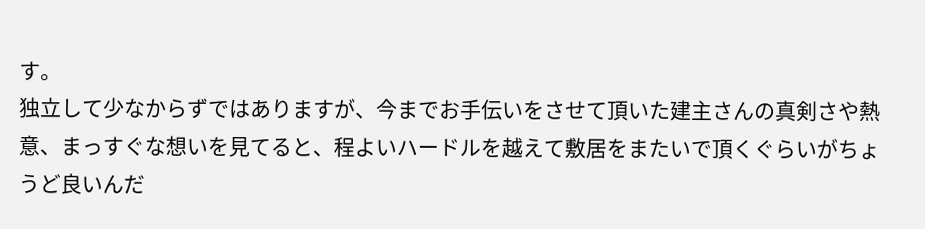す。
独立して少なからずではありますが、今までお手伝いをさせて頂いた建主さんの真剣さや熱意、まっすぐな想いを見てると、程よいハードルを越えて敷居をまたいで頂くぐらいがちょうど良いんだ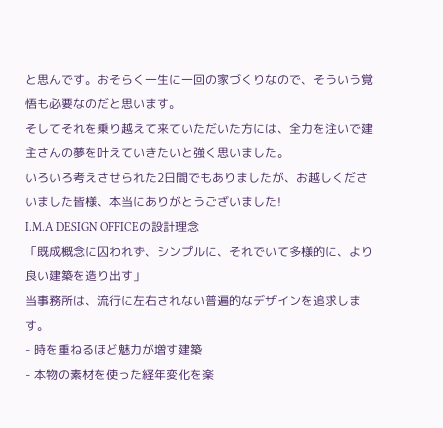と思んです。おそらく一生に一回の家づくりなので、そういう覚悟も必要なのだと思います。
そしてそれを乗り越えて来ていただいた方には、全力を注いで建主さんの夢を叶えていきたいと強く思いました。
いろいろ考えさせられた2日間でもありましたが、お越しくださいました皆様、本当にありがとうございました!
I.M.A DESIGN OFFICEの設計理念
「既成概念に囚われず、シンプルに、それでいて多様的に、より良い建築を造り出す」
当事務所は、流行に左右されない普遍的なデザインを追求します。
- 時を重ねるほど魅力が増す建築
- 本物の素材を使った経年変化を楽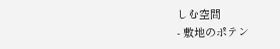しむ空間
- 敷地のポテン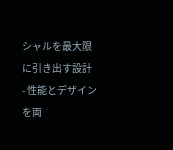シャルを最大限に引き出す設計
- 性能とデザインを両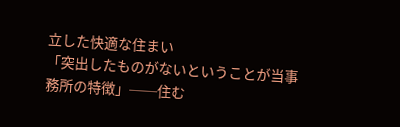立した快適な住まい
「突出したものがないということが当事務所の特徴」──住む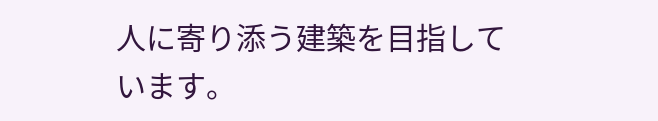人に寄り添う建築を目指しています。